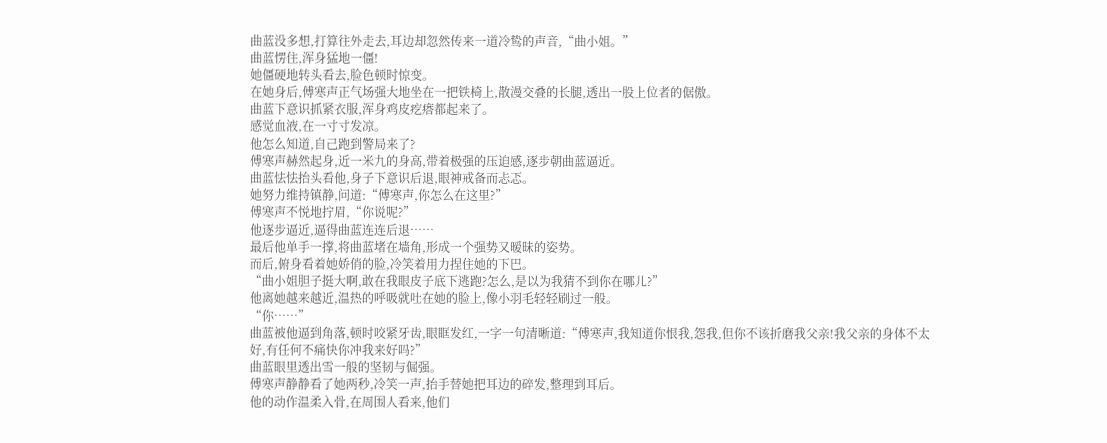曲蓝没多想,打算往外走去,耳边却忽然传来一道冷鸷的声音,“曲小姐。”
曲蓝愣住,浑身猛地一僵!
她僵硬地转头看去,脸色顿时惊变。
在她身后,傅寒声正气场强大地坐在一把铁椅上,散漫交叠的长腿,透出一股上位者的倨傲。
曲蓝下意识抓紧衣服,浑身鸡皮疙瘩都起来了。
感觉血液,在一寸寸发凉。
他怎么知道,自己跑到警局来了?
傅寒声赫然起身,近一米九的身高,带着极强的压迫感,逐步朝曲蓝逼近。
曲蓝怯怯抬头看他,身子下意识后退,眼神戒备而忐忑。
她努力维持镇静,问道:“傅寒声,你怎么在这里?”
傅寒声不悦地拧眉,“你说呢?”
他逐步逼近,逼得曲蓝连连后退……
最后他单手一撑,将曲蓝堵在墙角,形成一个强势又暧昧的姿势。
而后,俯身看着她娇俏的脸,冷笑着用力捏住她的下巴。
“曲小姐胆子挺大啊,敢在我眼皮子底下逃跑?怎么,是以为我猜不到你在哪儿?”
他离她越来越近,温热的呼吸就吐在她的脸上,像小羽毛轻轻刷过一般。
“你……”
曲蓝被他逼到角落,顿时咬紧牙齿,眼眶发红,一字一句清晰道:“傅寒声,我知道你恨我,怨我,但你不该折磨我父亲!我父亲的身体不太好,有任何不痛快你冲我来好吗?”
曲蓝眼里透出雪一般的坚韧与倔强。
傅寒声静静看了她两秒,冷笑一声,抬手替她把耳边的碎发,整理到耳后。
他的动作温柔入骨,在周围人看来,他们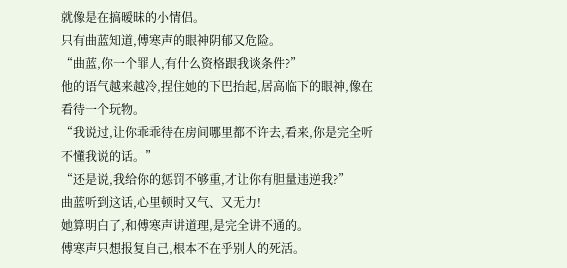就像是在搞暧昧的小情侣。
只有曲蓝知道,傅寒声的眼神阴郁又危险。
“曲蓝,你一个罪人,有什么资格跟我谈条件?”
他的语气越来越冷,捏住她的下巴抬起,居高临下的眼神,像在看待一个玩物。
“我说过,让你乖乖待在房间哪里都不许去,看来,你是完全听不懂我说的话。”
“还是说,我给你的惩罚不够重,才让你有胆量违逆我?”
曲蓝听到这话,心里顿时又气、又无力!
她算明白了,和傅寒声讲道理,是完全讲不通的。
傅寒声只想报复自己,根本不在乎别人的死活。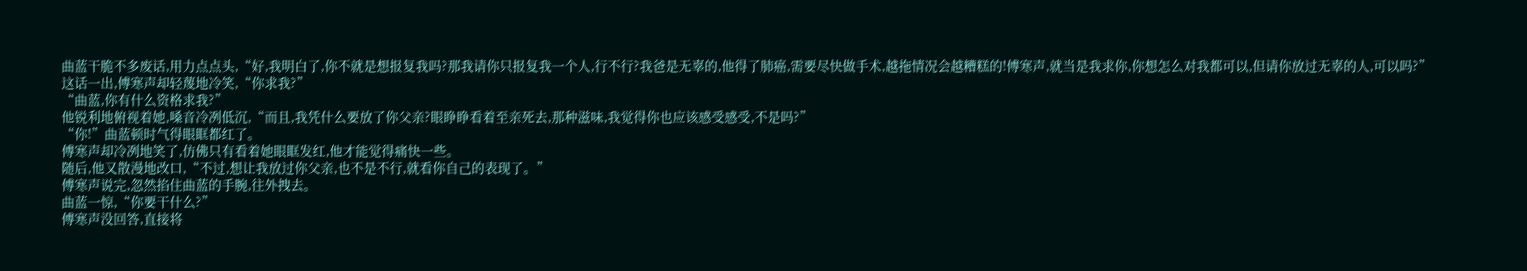曲蓝干脆不多废话,用力点点头,“好,我明白了,你不就是想报复我吗?那我请你只报复我一个人,行不行?我爸是无辜的,他得了肺癌,需要尽快做手术,越拖情况会越糟糕的!傅寒声,就当是我求你,你想怎么对我都可以,但请你放过无辜的人,可以吗?”
这话一出,傅寒声却轻蔑地冷笑,“你求我?”
“曲蓝,你有什么资格求我?”
他锐利地俯视着她,嗓音冷冽低沉,“而且,我凭什么要放了你父亲?眼睁睁看着至亲死去,那种滋味,我觉得你也应该感受感受,不是吗?”
“你!”曲蓝顿时气得眼眶都红了。
傅寒声却冷冽地笑了,仿佛只有看着她眼眶发红,他才能觉得痛快一些。
随后,他又散漫地改口,“不过,想让我放过你父亲,也不是不行,就看你自己的表现了。”
傅寒声说完,忽然掐住曲蓝的手腕,往外拽去。
曲蓝一惊,“你要干什么?”
傅寒声没回答,直接将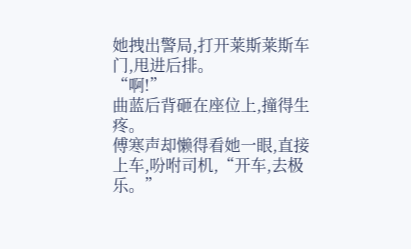她拽出警局,打开莱斯莱斯车门,甩进后排。
“啊!”
曲蓝后背砸在座位上,撞得生疼。
傅寒声却懒得看她一眼,直接上车,吩咐司机,“开车,去极乐。”